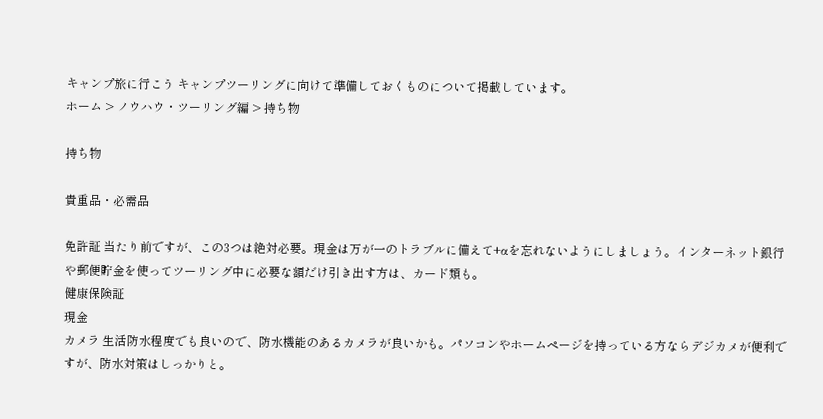キャンプ旅に行こう キャンプツーリングに向けて準備しておくものについて掲載しています。
ホーム > ノウハウ・ツーリング編 > 持ち物

持ち物

貴重品・必需品

免許証 当たり前ですが、この3つは絶対必要。現金は万が一のトラブルに備えて+αを忘れないようにしましょう。インターネット銀行や郵便貯金を使ってツーリング中に必要な額だけ引き出す方は、カード類も。
健康保険証
現金
カメラ 生活防水程度でも良いので、防水機能のあるカメラが良いかも。パソコンやホームページを持っている方ならデジカメが便利ですが、防水対策はしっかりと。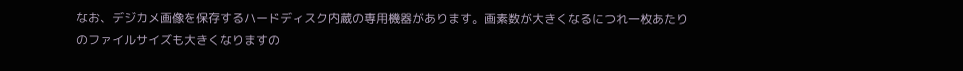なお、デジカメ画像を保存するハードディスク内蔵の専用機器があります。画素数が大きくなるにつれ一枚あたりのファイルサイズも大きくなりますの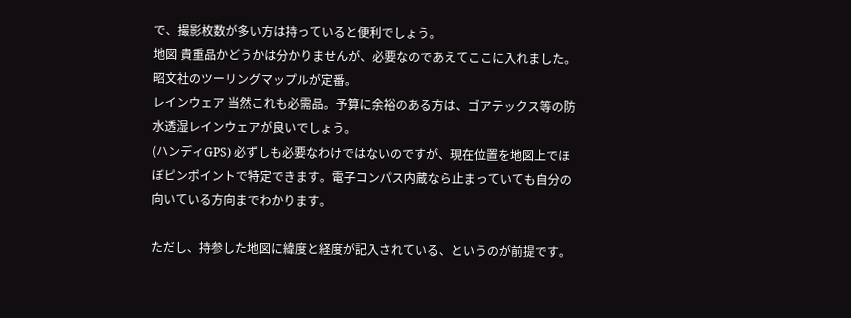で、撮影枚数が多い方は持っていると便利でしょう。
地図 貴重品かどうかは分かりませんが、必要なのであえてここに入れました。昭文社のツーリングマップルが定番。
レインウェア 当然これも必需品。予算に余裕のある方は、ゴアテックス等の防水透湿レインウェアが良いでしょう。
(ハンディGPS) 必ずしも必要なわけではないのですが、現在位置を地図上でほぼピンポイントで特定できます。電子コンパス内蔵なら止まっていても自分の向いている方向までわかります。

ただし、持参した地図に緯度と経度が記入されている、というのが前提です。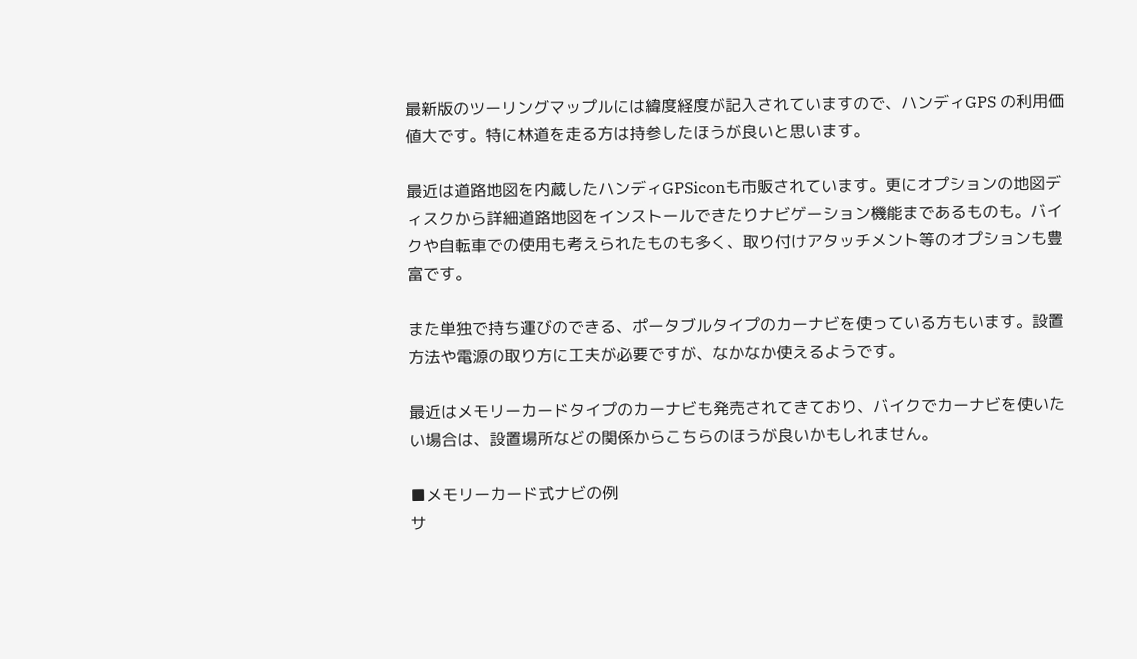最新版のツーリングマップルには緯度経度が記入されていますので、ハンディGPS の利用価値大です。特に林道を走る方は持参したほうが良いと思います。

最近は道路地図を内蔵したハンディGPSiconも市販されています。更にオプションの地図ディスクから詳細道路地図をインストールできたりナビゲーション機能まであるものも。バイクや自転車での使用も考えられたものも多く、取り付けアタッチメント等のオプションも豊富です。

また単独で持ち運びのできる、ポータブルタイプのカーナビを使っている方もいます。設置方法や電源の取り方に工夫が必要ですが、なかなか使えるようです。

最近はメモリーカードタイプのカーナビも発売されてきており、バイクでカーナビを使いたい場合は、設置場所などの関係からこちらのほうが良いかもしれません。

■メモリーカード式ナビの例
サ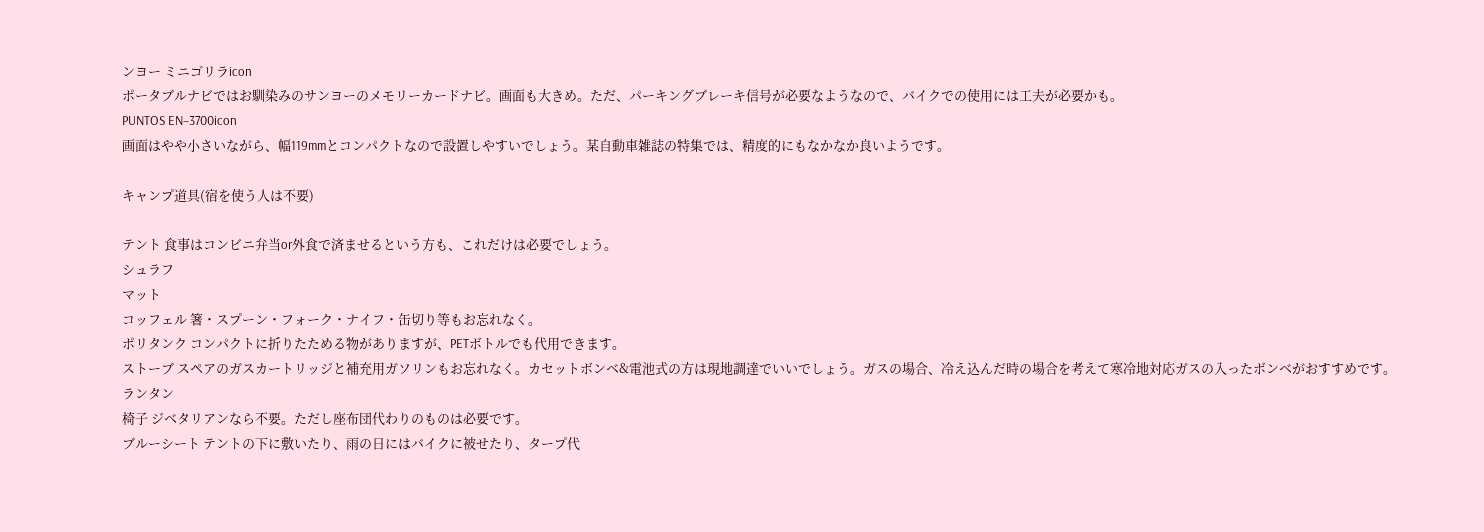ンヨー ミニゴリラicon
ポータブルナビではお馴染みのサンヨーのメモリーカードナビ。画面も大きめ。ただ、パーキングブレーキ信号が必要なようなので、バイクでの使用には工夫が必要かも。
PUNTOS EN−3700icon
画面はやや小さいながら、幅119mmとコンパクトなので設置しやすいでしょう。某自動車雑誌の特集では、精度的にもなかなか良いようです。

キャンプ道具(宿を使う人は不要)

テント 食事はコンビニ弁当or外食で済ませるという方も、これだけは必要でしょう。
シュラフ
マット
コッフェル 箸・スプーン・フォーク・ナイフ・缶切り等もお忘れなく。
ポリタンク コンパクトに折りたためる物がありますが、PETボトルでも代用できます。
ストーブ スペアのガスカートリッジと補充用ガソリンもお忘れなく。カセットボンベ&電池式の方は現地調達でいいでしょう。ガスの場合、冷え込んだ時の場合を考えて寒冷地対応ガスの入ったボンベがおすすめです。
ランタン
椅子 ジベタリアンなら不要。ただし座布団代わりのものは必要です。
ブルーシート テントの下に敷いたり、雨の日にはバイクに被せたり、タープ代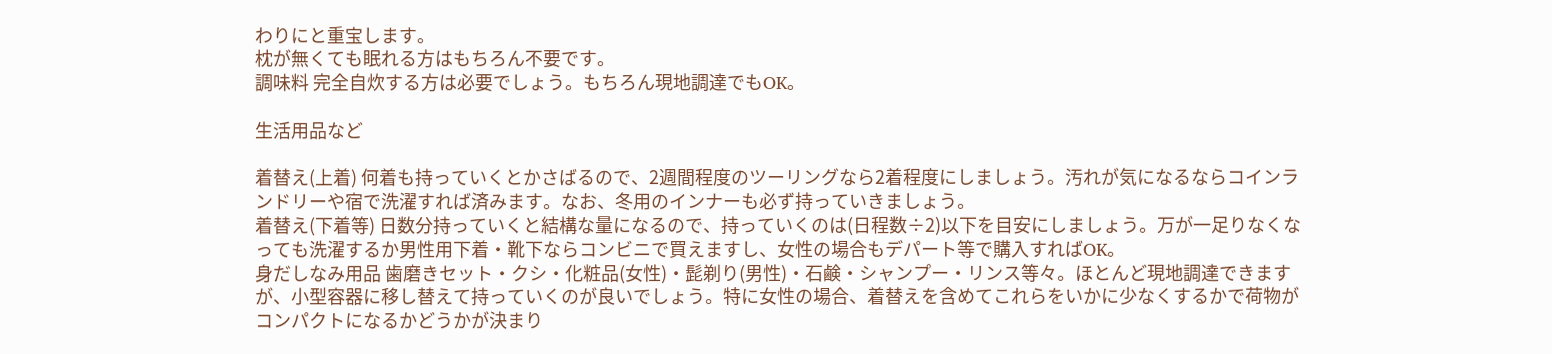わりにと重宝します。
枕が無くても眠れる方はもちろん不要です。
調味料 完全自炊する方は必要でしょう。もちろん現地調達でもOK。

生活用品など

着替え(上着) 何着も持っていくとかさばるので、2週間程度のツーリングなら2着程度にしましょう。汚れが気になるならコインランドリーや宿で洗濯すれば済みます。なお、冬用のインナーも必ず持っていきましょう。
着替え(下着等) 日数分持っていくと結構な量になるので、持っていくのは(日程数÷2)以下を目安にしましょう。万が一足りなくなっても洗濯するか男性用下着・靴下ならコンビニで買えますし、女性の場合もデパート等で購入すればOK。
身だしなみ用品 歯磨きセット・クシ・化粧品(女性)・髭剃り(男性)・石鹸・シャンプー・リンス等々。ほとんど現地調達できますが、小型容器に移し替えて持っていくのが良いでしょう。特に女性の場合、着替えを含めてこれらをいかに少なくするかで荷物がコンパクトになるかどうかが決まり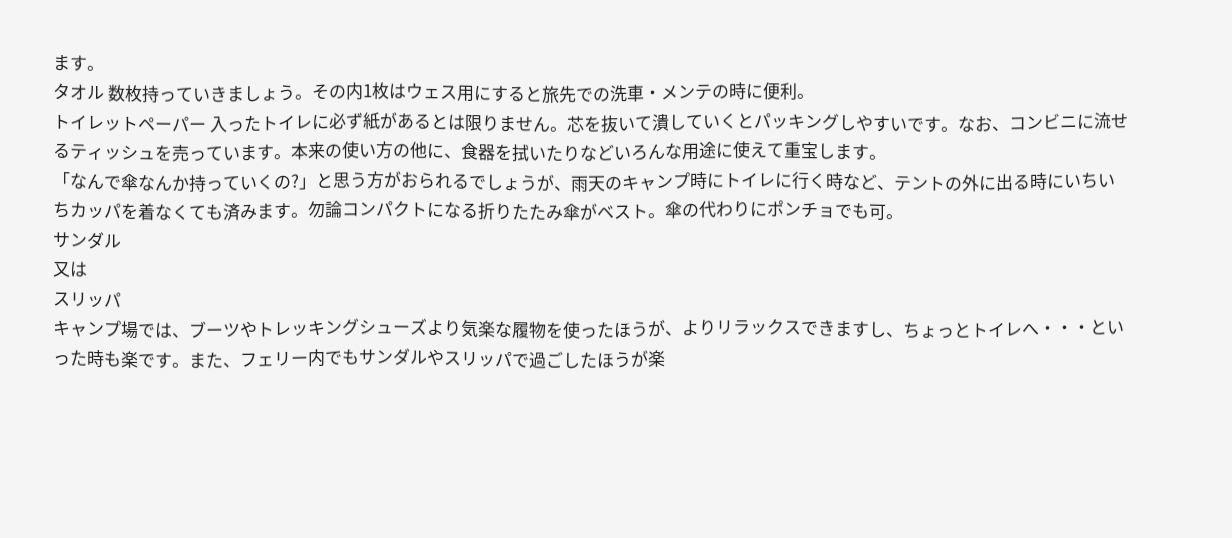ます。
タオル 数枚持っていきましょう。その内1枚はウェス用にすると旅先での洗車・メンテの時に便利。
トイレットペーパー 入ったトイレに必ず紙があるとは限りません。芯を抜いて潰していくとパッキングしやすいです。なお、コンビニに流せるティッシュを売っています。本来の使い方の他に、食器を拭いたりなどいろんな用途に使えて重宝します。
「なんで傘なんか持っていくの?」と思う方がおられるでしょうが、雨天のキャンプ時にトイレに行く時など、テントの外に出る時にいちいちカッパを着なくても済みます。勿論コンパクトになる折りたたみ傘がベスト。傘の代わりにポンチョでも可。
サンダル
又は
スリッパ
キャンプ場では、ブーツやトレッキングシューズより気楽な履物を使ったほうが、よりリラックスできますし、ちょっとトイレへ・・・といった時も楽です。また、フェリー内でもサンダルやスリッパで過ごしたほうが楽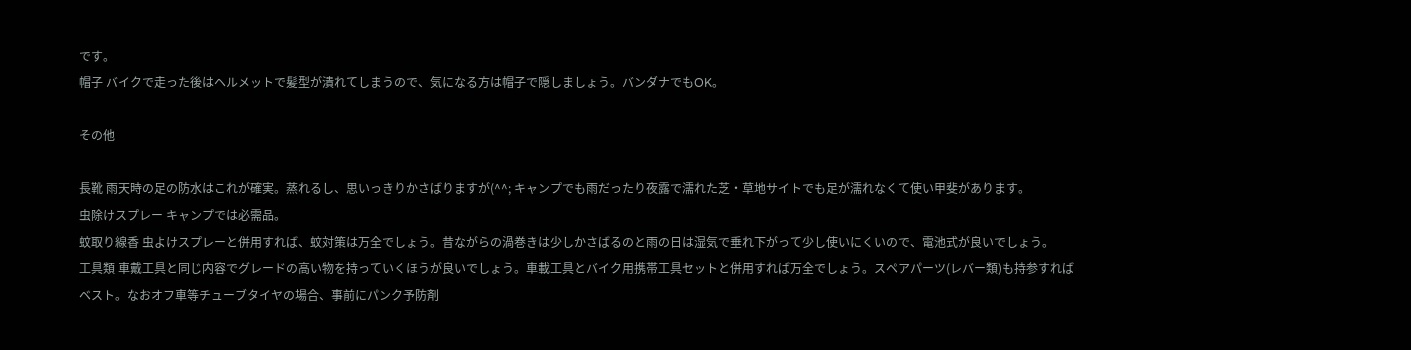です。
帽子 バイクで走った後はヘルメットで髪型が潰れてしまうので、気になる方は帽子で隠しましょう。バンダナでもOK。

その他

長靴 雨天時の足の防水はこれが確実。蒸れるし、思いっきりかさばりますが(^^; キャンプでも雨だったり夜露で濡れた芝・草地サイトでも足が濡れなくて使い甲斐があります。
虫除けスプレー キャンプでは必需品。
蚊取り線香 虫よけスプレーと併用すれば、蚊対策は万全でしょう。昔ながらの渦巻きは少しかさばるのと雨の日は湿気で垂れ下がって少し使いにくいので、電池式が良いでしょう。
工具類 車戴工具と同じ内容でグレードの高い物を持っていくほうが良いでしょう。車載工具とバイク用携帯工具セットと併用すれば万全でしょう。スペアパーツ(レバー類)も持参すればベスト。なおオフ車等チューブタイヤの場合、事前にパンク予防剤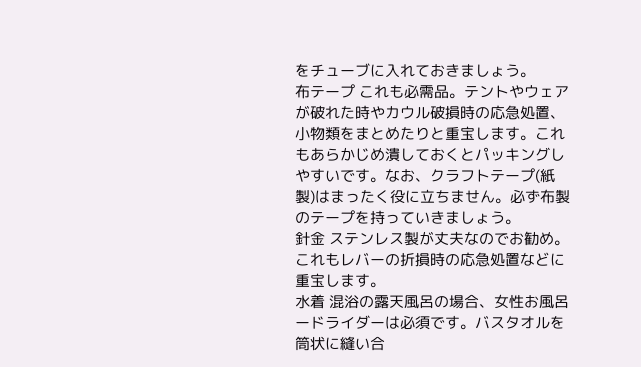をチューブに入れておきましょう。
布テープ これも必需品。テントやウェアが破れた時やカウル破損時の応急処置、小物類をまとめたりと重宝します。これもあらかじめ潰しておくとパッキングしやすいです。なお、クラフトテープ(紙製)はまったく役に立ちません。必ず布製のテープを持っていきましょう。
針金 ステンレス製が丈夫なのでお勧め。これもレバーの折損時の応急処置などに重宝します。
水着 混浴の露天風呂の場合、女性お風呂ードライダーは必須です。バスタオルを筒状に縫い合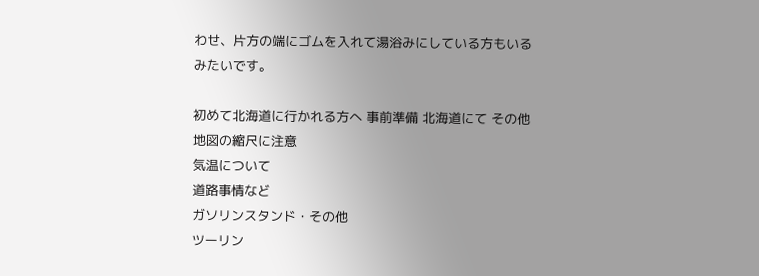わせ、片方の端にゴムを入れて湯浴みにしている方もいるみたいです。

初めて北海道に行かれる方へ 事前準備 北海道にて その他
地図の縮尺に注意
気温について
道路事情など
ガソリンスタンド・その他
ツーリン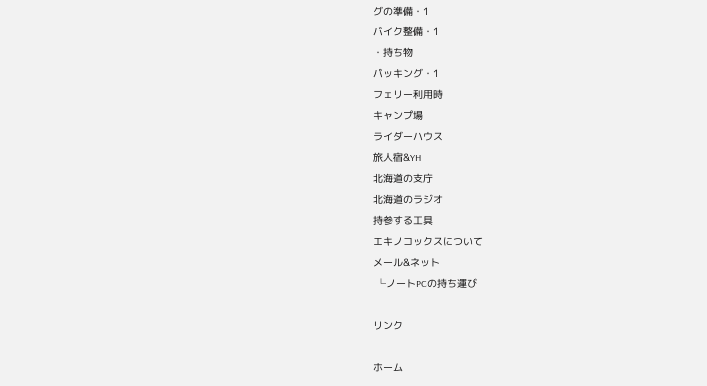グの準備・1
バイク整備・1
・持ち物
パッキング・1
フェリー利用時
キャンプ場
ライダーハウス
旅人宿&YH
北海道の支庁
北海道のラジオ
持参する工具
エキノコックスについて
メール&ネット
 └ノートPCの持ち運び

リンク

ホーム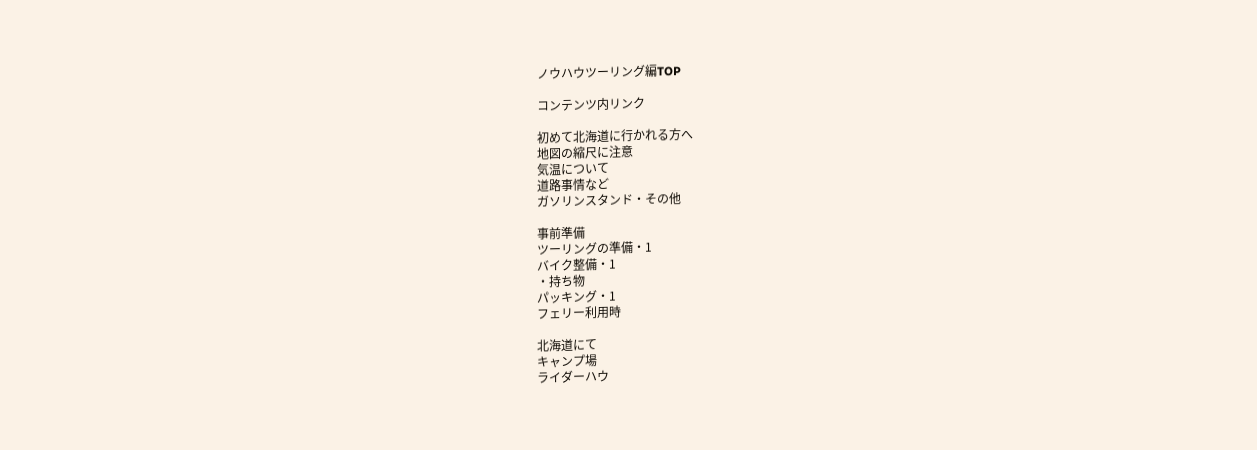ノウハウツーリング編TOP

コンテンツ内リンク

初めて北海道に行かれる方へ
地図の縮尺に注意
気温について
道路事情など
ガソリンスタンド・その他

事前準備
ツーリングの準備・1
バイク整備・1
・持ち物
パッキング・1
フェリー利用時

北海道にて
キャンプ場
ライダーハウ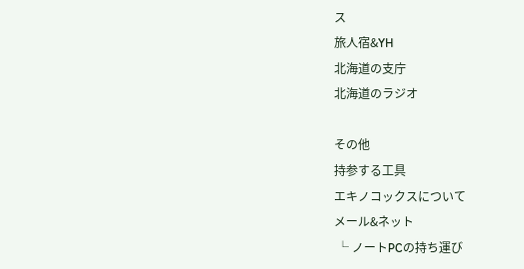ス
旅人宿&YH
北海道の支庁
北海道のラジオ

その他
持参する工具
エキノコックスについて
メール&ネット
 └ ノートPCの持ち運び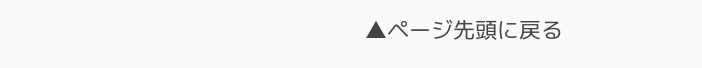▲ページ先頭に戻る